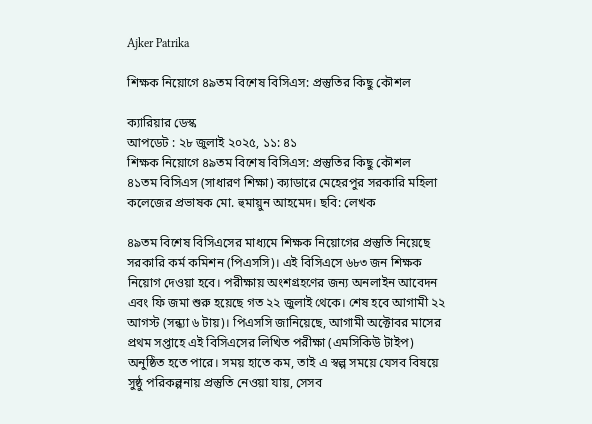Ajker Patrika

শিক্ষক নিয়োগে ৪৯তম বিশেষ বিসিএস: প্রস্তুতির কিছু কৌশল

ক্যারিয়ার ডেস্ক
আপডেট : ২৮ জুলাই ২০২৫, ১১: ৪১
শিক্ষক নিয়োগে ৪৯তম বিশেষ বিসিএস: প্রস্তুতির কিছু কৌশল
৪১তম বিসিএস (সাধারণ শিক্ষা) ক্যাডারে মেহেরপুর সরকারি মহিলা কলেজের প্রভাষক মো. হুমায়ুন আহমেদ। ছবি: লেখক

৪৯তম বিশেষ বিসিএসের মাধ্যমে শিক্ষক নিয়োগের প্রস্তুতি নিয়েছে সরকারি কর্ম কমিশন (পিএসসি)। এই বিসিএসে ৬৮৩ জন শিক্ষক নিয়োগ দেওয়া হবে। পরীক্ষায় অংশগ্রহণের জন্য অনলাইন আবেদন এবং ফি জমা শুরু হয়েছে গত ২২ জুলাই থেকে। শেষ হবে আগামী ২২ আগস্ট (সন্ধ্যা ৬ টায়)। পিএসসি জানিয়েছে, আগামী অক্টোবর মাসের প্রথম সপ্তাহে এই বিসিএসের লিখিত পরীক্ষা (এমসিকিউ টাইপ) অনুষ্ঠিত হতে পারে। সময় হাতে কম, তাই এ স্বল্প সময়ে যেসব বিষয়ে সুষ্ঠু পরিকল্পনায় প্রস্তুতি নেওয়া যায়, সেসব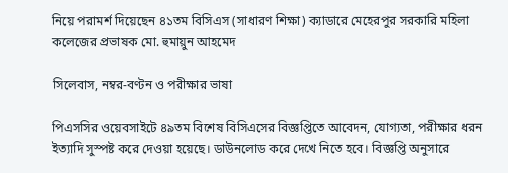নিয়ে পরামর্শ দিয়েছেন ৪১তম বিসিএস (সাধারণ শিক্ষা) ক্যাডারে মেহেরপুর সরকারি মহিলা কলেজের প্রভাষক মো. হুমায়ুন আহমেদ

সিলেবাস, নম্বর-বণ্টন ও পরীক্ষার ভাষা

পিএসসির ওয়েবসাইটে ৪৯তম বিশেষ বিসিএসের বিজ্ঞপ্তিতে আবেদন, যোগ্যতা, পরীক্ষার ধরন ইত্যাদি সুস্পষ্ট করে দেওয়া হয়েছে। ডাউনলোড করে দেখে নিতে হবে। বিজ্ঞপ্তি অনুসারে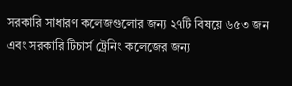সরকারি সাধারণ কলেজগুলোর জন্য ২৭টি বিষয়ে ৬৫৩ জন এবং সরকারি টিচার্স ট্রেনিং কলেজের জন্য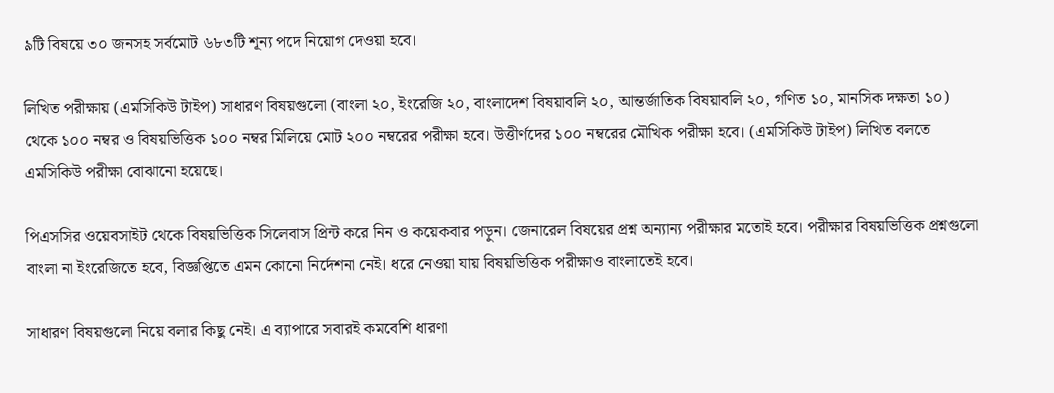৯টি বিষয়ে ৩০ জনসহ সর্বমোট ৬৮৩টি শূন্য পদে নিয়োগ দেওয়া হবে।

লিখিত পরীক্ষায় (এমসিকিউ টাইপ) সাধারণ বিষয়গুলো (বাংলা ২০, ইংরেজি ২০, বাংলাদেশ বিষয়াবলি ২০, আন্তর্জাতিক বিষয়াবলি ২০, গণিত ১০, মানসিক দক্ষতা ১০) থেকে ১০০ নম্বর ও বিষয়ভিত্তিক ১০০ নম্বর মিলিয়ে মোট ২০০ নম্বরের পরীক্ষা হবে। উত্তীর্ণদের ১০০ নম্বরের মৌখিক পরীক্ষা হবে। (এমসিকিউ টাইপ) লিখিত বলতে এমসিকিউ পরীক্ষা বোঝানো হয়েছে।

পিএসসির ওয়েবসাইট থেকে বিষয়ভিত্তিক সিলেবাস প্রিন্ট করে নিন ও কয়েকবার পড়ুন। জেনারেল বিষয়ের প্রশ্ন অন্যান্য পরীক্ষার মতোই হবে। পরীক্ষার বিষয়ভিত্তিক প্রশ্নগুলো বাংলা না ইংরেজিতে হবে, বিজ্ঞপ্তিতে এমন কোনো নির্দেশনা নেই। ধরে নেওয়া যায় বিষয়ভিত্তিক পরীক্ষাও বাংলাতেই হবে।

সাধারণ বিষয়গুলো নিয়ে বলার কিছু নেই। এ ব্যাপারে সবারই কমবেশি ধারণা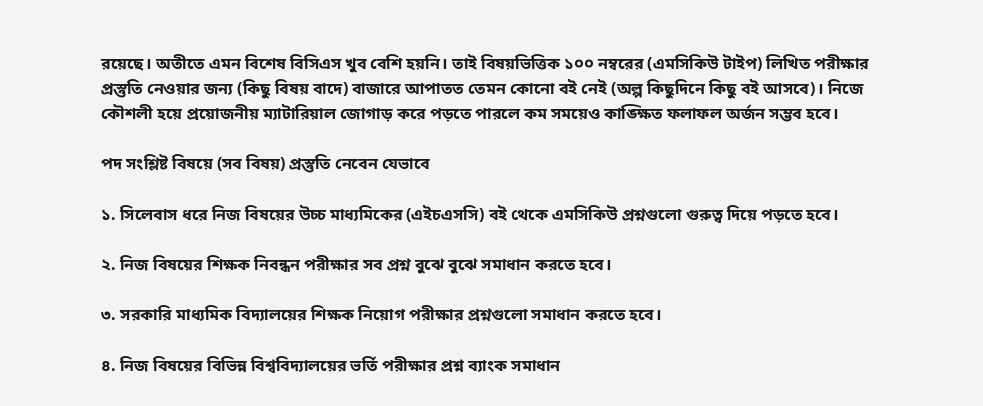রয়েছে। অতীতে এমন বিশেষ বিসিএস খুব বেশি হয়নি। তাই বিষয়ভিত্তিক ১০০ নম্বরের (এমসিকিউ টাইপ) লিখিত পরীক্ষার প্রস্তুতি নেওয়ার জন্য (কিছু বিষয় বাদে) বাজারে আপাতত তেমন কোনো বই নেই (অল্প কিছুদিনে কিছু বই আসবে)। নিজে কৌশলী হয়ে প্রয়োজনীয় ম্যাটারিয়াল জোগাড় করে পড়তে পারলে কম সময়েও কাঙ্ক্ষিত ফলাফল অর্জন সম্ভব হবে।

পদ সংশ্লিষ্ট বিষয়ে (সব বিষয়) প্রস্তুতি নেবেন যেভাবে

১. সিলেবাস ধরে নিজ বিষয়ের উচ্চ মাধ্যমিকের (এইচএসসি) বই থেকে এমসিকিউ প্রশ্নগুলো গুরুত্ব দিয়ে পড়তে হবে।

২. নিজ বিষয়ের শিক্ষক নিবন্ধন পরীক্ষার সব প্রশ্ন বুঝে বুঝে সমাধান করতে হবে।

৩. সরকারি মাধ্যমিক বিদ্যালয়ের শিক্ষক নিয়োগ পরীক্ষার প্রশ্নগুলো সমাধান করতে হবে।

৪. নিজ বিষয়ের বিভিন্ন বিশ্ববিদ্যালয়ের ভর্তি পরীক্ষার প্রশ্ন ব্যাংক সমাধান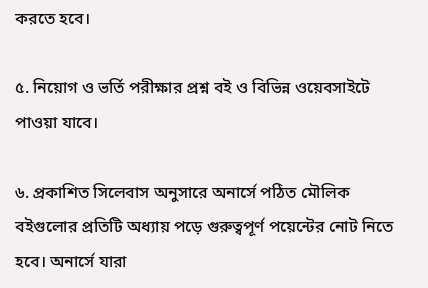করতে হবে।

৫. নিয়োগ ও ভর্তি পরীক্ষার প্রশ্ন বই ও বিভিন্ন ওয়েবসাইটে পাওয়া যাবে।

৬. প্রকাশিত সিলেবাস অনুসারে অনার্সে পঠিত মৌলিক বইগুলোর প্রতিটি অধ্যায় পড়ে গুরুত্বপূর্ণ পয়েন্টের নোট নিতে হবে। অনার্সে যারা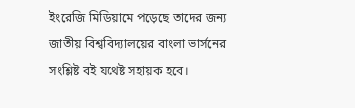ইংরেজি মিডিয়ামে পড়েছে তাদের জন্য জাতীয় বিশ্ববিদ্যালয়ের বাংলা ভার্সনের সংশ্লিষ্ট বই যথেষ্ট সহায়ক হবে।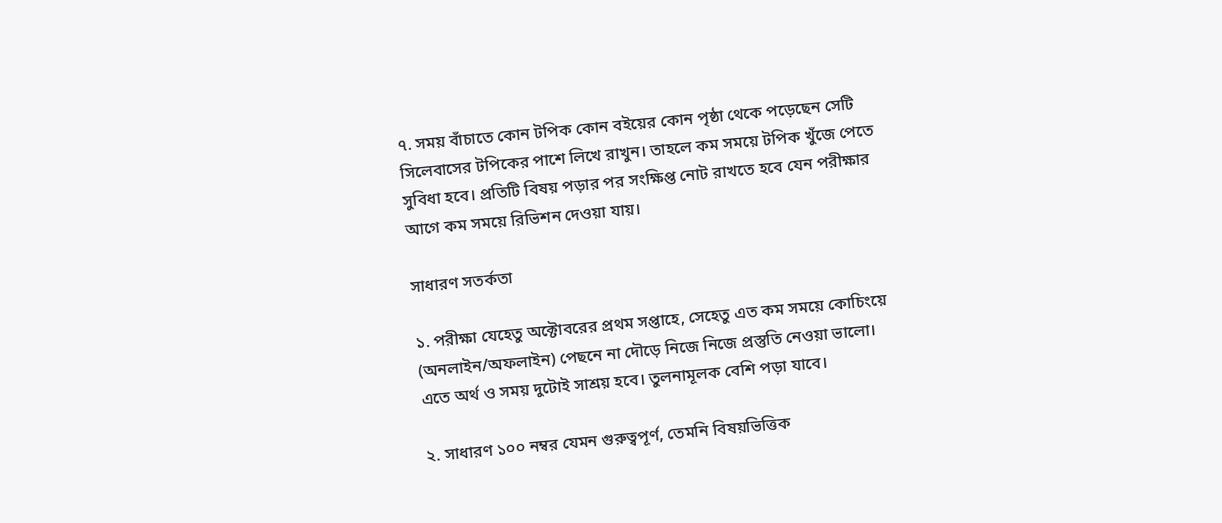৭. সময় বাঁচাতে কোন টপিক কোন বইয়ের কোন পৃষ্ঠা থেকে পড়েছেন সেটি সিলেবাসের টপিকের পাশে লিখে রাখুন। তাহলে কম সময়ে টপিক খুঁজে পেতে সুবিধা হবে। প্রতিটি বিষয় পড়ার পর সংক্ষিপ্ত নোট রাখতে হবে যেন পরীক্ষার আগে কম সময়ে রিভিশন দেওয়া যায়।

সাধারণ সতর্কতা

১. পরীক্ষা যেহেতু অক্টোবরের প্রথম সপ্তাহে, সেহেতু এত কম সময়ে কোচিংয়ে (অনলাইন/অফলাইন) পেছনে না দৌড়ে নিজে নিজে প্রস্তুতি নেওয়া ভালো। এতে অর্থ ও সময় দুটোই সাশ্রয় হবে। তুলনামূলক বেশি পড়া যাবে।

২. সাধারণ ১০০ নম্বর যেমন গুরুত্বপূর্ণ, তেমনি বিষয়ভিত্তিক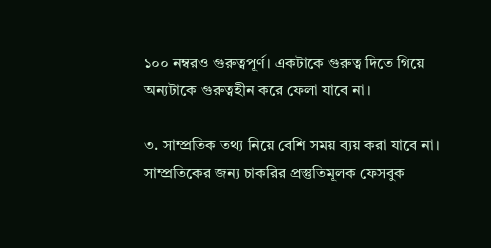১০০ নম্বরও গুরুত্বপূর্ণ। একটাকে গুরুত্ব দিতে গিয়ে অন্যটাকে গুরুত্বহীন করে ফেলা যাবে না।

৩. সাম্প্রতিক তথ্য নিয়ে বেশি সময় ব্যয় করা যাবে না। সাম্প্রতিকের জন্য চাকরির প্রস্তুতিমূলক ফেসবুক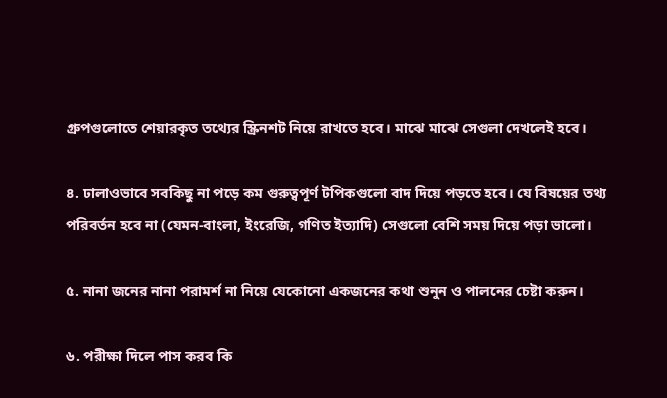গ্রুপগুলোতে শেয়ারকৃত তথ্যের স্ক্রিনশট নিয়ে রাখতে হবে। মাঝে মাঝে সেগুলা দেখলেই হবে।

৪. ঢালাওভাবে সবকিছু না পড়ে কম গুরুত্বপূর্ণ টপিকগুলো বাদ দিয়ে পড়তে হবে। যে বিষয়ের তথ্য পরিবর্তন হবে না (যেমন-বাংলা, ইংরেজি, গণিত ইত্যাদি) সেগুলো বেশি সময় দিয়ে পড়া ভালো।

৫. নানা জনের নানা পরামর্শ না নিয়ে যেকোনো একজনের কথা শুনুন ও পালনের চেষ্টা করুন।

৬. পরীক্ষা দিলে পাস করব কি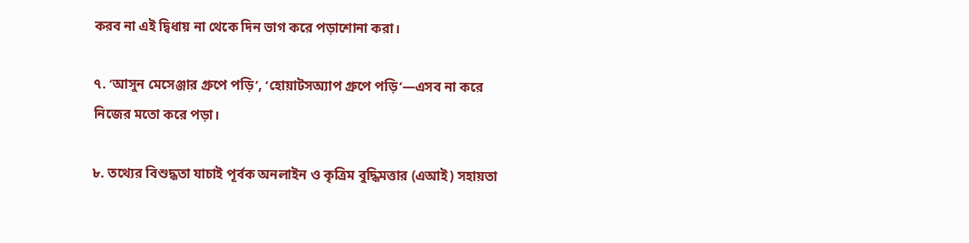করব না এই দ্বিধায় না থেকে দিন ভাগ করে পড়াশোনা করা।

৭. ‘আসুন মেসেঞ্জার গ্রুপে পড়ি’, ‘হোয়াটসঅ্যাপ গ্রুপে পড়ি’—এসব না করে নিজের মতো করে পড়া।

৮. তথ্যের বিশুদ্ধতা যাচাই পূর্বক অনলাইন ও কৃত্রিম বুদ্ধিমত্তার (এআই) সহায়তা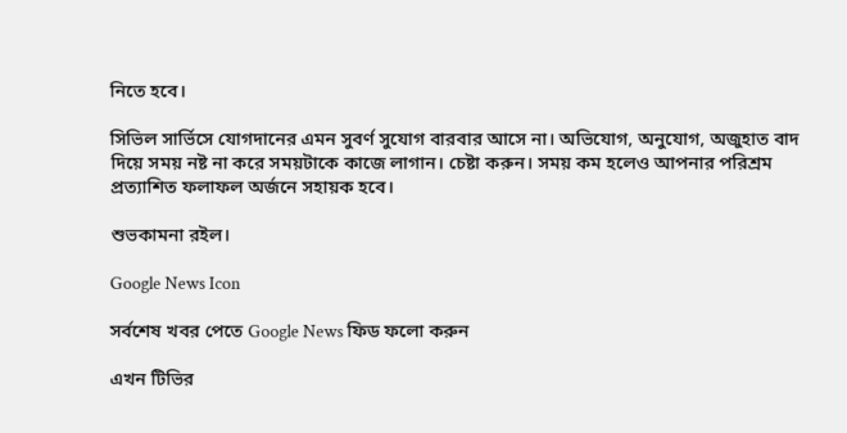নিতে হবে।

সিভিল সার্ভিসে যোগদানের এমন সুবর্ণ সুযোগ বারবার আসে না। অভিযোগ, অনুযোগ, অজুহাত বাদ দিয়ে সময় নষ্ট না করে সময়টাকে কাজে লাগান। চেষ্টা করুন। সময় কম হলেও আপনার পরিশ্রম প্রত্যাশিত ফলাফল অর্জনে সহায়ক হবে।

শুভকামনা রইল।

Google News Icon

সর্বশেষ খবর পেতে Google News ফিড ফলো করুন

এখন টিভির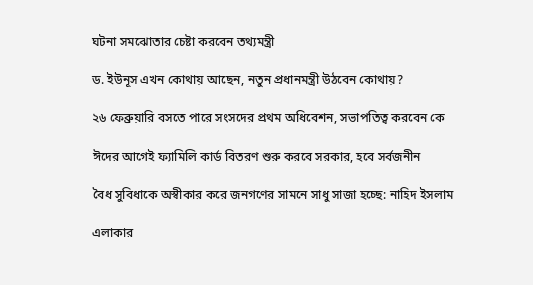ঘটনা সমঝোতার চেষ্টা করবেন তথ্যমন্ত্রী

ড. ইউনূস এখন কোথায় আছেন, নতুন প্রধানমন্ত্রী উঠবেন কোথায়?

২৬ ফেব্রুয়ারি বসতে পারে সংসদের প্রথম অধিবেশন, সভাপতিত্ব করবেন কে

ঈদের আগেই ফ্যামিলি কার্ড বিতরণ শুরু করবে সরকার, হবে সর্বজনীন

বৈধ সুবিধাকে অস্বীকার করে জনগণের সামনে সাধু সাজা হচ্ছে: নাহিদ ইসলাম

এলাকার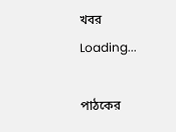খবর
Loading...

পাঠকের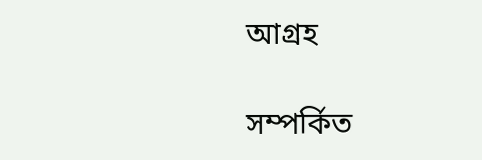আগ্রহ

সম্পর্কিত